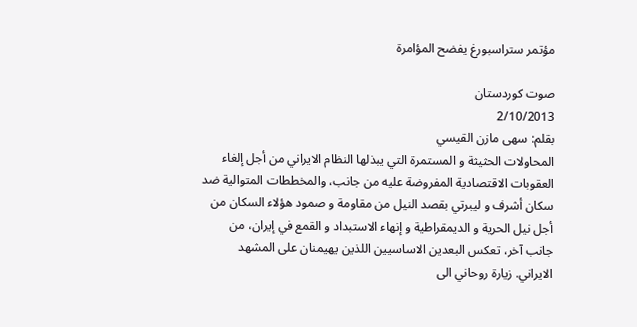مؤتمر ستراسبورغ يفضح المؤامرة

صوت کوردستان
2/10/2013
بقلم: سهی مازن القيسي
المحاولات الحثيثة و المستمرة التي يبذلها النظام الايراني من أجل إلغاء العقوبات الاقتصادية المفروضة عليه من جانب، والمخططات المتوالية ضد سکان أشرف و ليبرتي بقصد النيل من مقاومة و صمود هؤلاء السکان من أجل نيل الحرية و الديمقراطية و إنهاء الاستبداد و القمع في إيران، من جانب آخر، تعکس البعدين الاساسيين اللذين يهيمنان علی المشهد الايراني. زيارة روحاني الی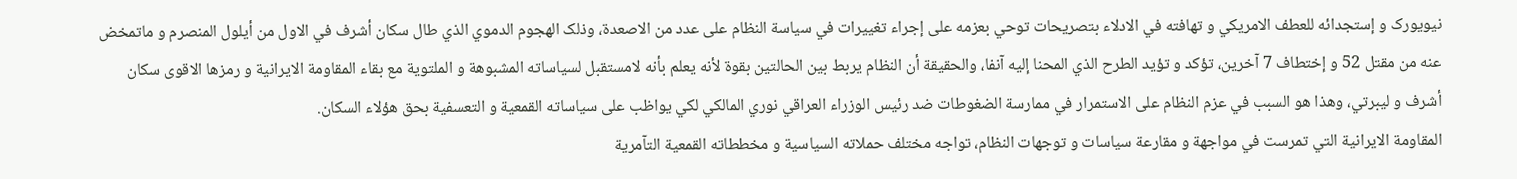نيويورک و إستجدائه للعطف الامريکي و تهافته في الادلاء بتصريحات توحي بعزمه علی إجراء تغييرات في سياسة النظام علی عدد من الاصعدة، وذلک الهجوم الدموي الذي طال سکان أشرف في الاول من أيلول المنصرم و ماتمخض عنه من مقتل 52 و إختطاف 7 آخرين، تؤکد و تؤيد الطرح الذي المحنا إليه آنفا، والحقيقة أن النظام يربط بين الحالتين بقوة لأنه يعلم بأنه لامستقبل لسياساته المشبوهة و الملتوية مع بقاء المقاومة الايرانية و رمزها الاقوی سکان أشرف و ليبرتي، وهذا هو السبب في عزم النظام علی الاستمرار في ممارسة الضغوطات ضد رئيس الوزراء العراقي نوري المالکي لکي يواظب علی سياساته القمعية و التعسفية بحق هؤلاء السکان.
المقاومة الايرانية التي تمرست في مواجهة و مقارعة سياسات و توجهات النظام، تواجه مختلف حملاته السياسية و مخططاته القمعية التآمرية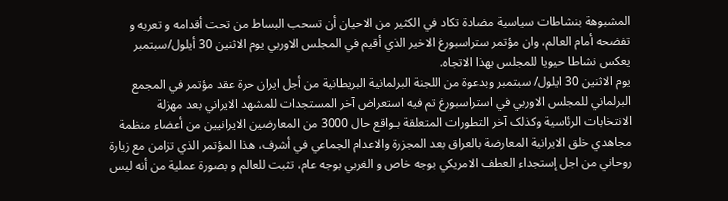المشبوهة بنشاطات سياسية مضادة تکاد في الکثير من الاحيان أن تسحب البساط من تحت أقدامه و تعريه و تفضحه أمام العالم، وان مؤتمر ستراسبورغ الاخير الذي أقيم في المجلس الاوربي يوم الاثنين 30 أيلول/سبتمبر يعکس نشاطا حيويا للمجلس بهذا الاتجاه.
يوم الاثنين 30 ايلول/ سبتمبر وبدعوة من اللجنة البرلمانية البريطانية من أجل ايران حرة عقد مؤتمر في المجمع البرلماني للمجلس الاوربي في استراسبورغ تم فيه استعراض آخر المستجدات للمشهد الايراني بعد مهزلة الانتخابات الرئاسية وکذلک آخر التطورات المتعلقة بـواقع حال 3000 من المعارضين الايرانيين من أعضاء منظمة مجاهدي خلق الايرانية المعارضة بالعراق بعد المجزرة والاعدام الجماعي في أشرف، هذا المؤتمر الذي تزامن مع زيارة روحاني من اجل إستجداء العطف الامريکي بوجه خاص و الغربي بوجه عام، تثبت للعالم و بصورة عملية من أنه ليس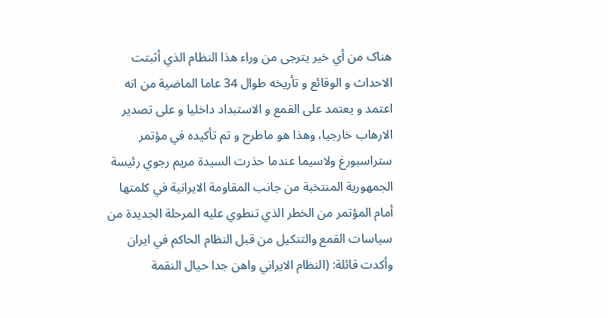هناک من أي خير يترجی من وراء هذا النظام الذي أثبتت الاحداث و الوقائع و تأريخه طوال 34 عاما الماضية من انه اعتمد و يعتمد علی القمع و الاستبداد داخليا و علی تصدير الارهاب خارجيا، وهذا هو ماطرح و تم تأکيده في مؤتمر ستراسبورغ ولاسيما عندما حذرت السيدة مريم رجوي رئيسة الجمهورية المنتخبة من جانب المقاومة الايرانية في کلمتها أمام المؤتمر من الخطر الذي تنطوي عليه المرحلة الجديدة من سياسات القمع والتنکيل من قبل النظام الحاکم في ايران وأکدت قائلة: (النظام الايراني واهن جدا حيال النقمة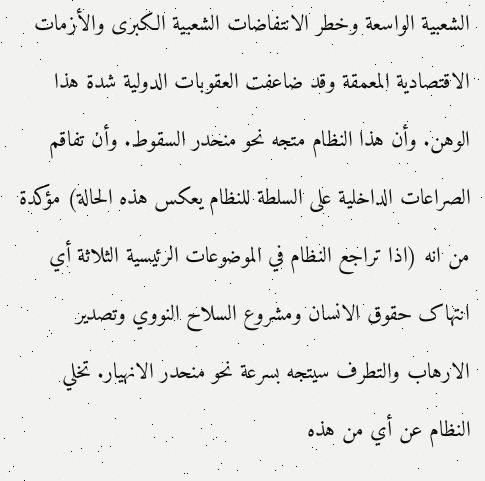الشعبية الواسعة وخطر الانتفاضات الشعبية الکبری والأزمات الاقتصادية المعمقة وقد ضاعفت العقوبات الدولية شدة هذا الوهن. وأن هذا النظام متجه نحو منحدر السقوط. وأن تفاقم الصراعات الداخلية علی السلطة للنظام يعکس هذه الحالة) مؤکدة من انه (اذا تراجع النظام في الموضوعات الرئيسية الثلاثة أي انتهاک حقوق الانسان ومشروع السلاح النووي وتصدير الارهاب والتطرف سيتجه بسرعة نحو منحدر الانهيار. تخلي النظام عن أي من هذه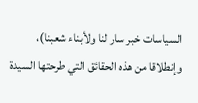السياسات خبر سار لنا ولأبناء شعبنا)، وإنطلاقا من هذه الحقائق التي طرحتها السيدة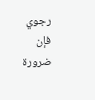رجوي فإن ضرورة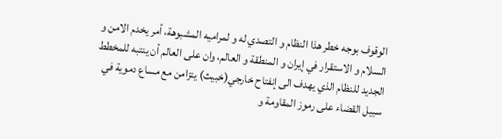الوقوف بوجه خطر هذا النظام و التصدي له و لمراميه المشبوهة، أمر يخدم الامن و السلام و الاستقرار في إيران و المنطقة و العالم، وان علی العالم أن ينتبه للمخطط الجديد للنظام الذي يهدف الی إنفتاح خارجي(خبيث) يتزامن مع مساع دموية في سبيل القضاء علی رموز المقاومة و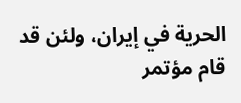الحرية في إيران، ولئن قد قام مؤتمر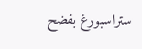ستراسبورغ بفضح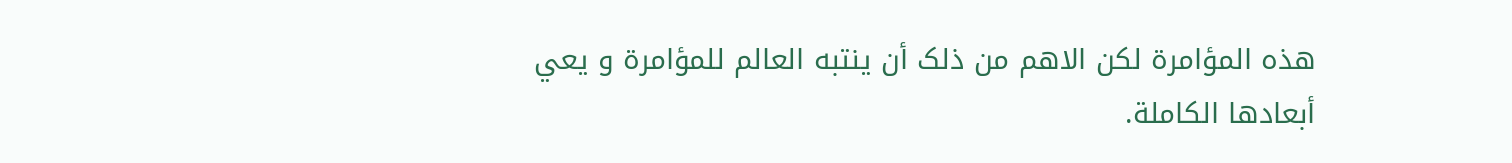هذه المؤامرة لکن الاهم من ذلک أن ينتبه العالم للمؤامرة و يعي أبعادها الکاملة.